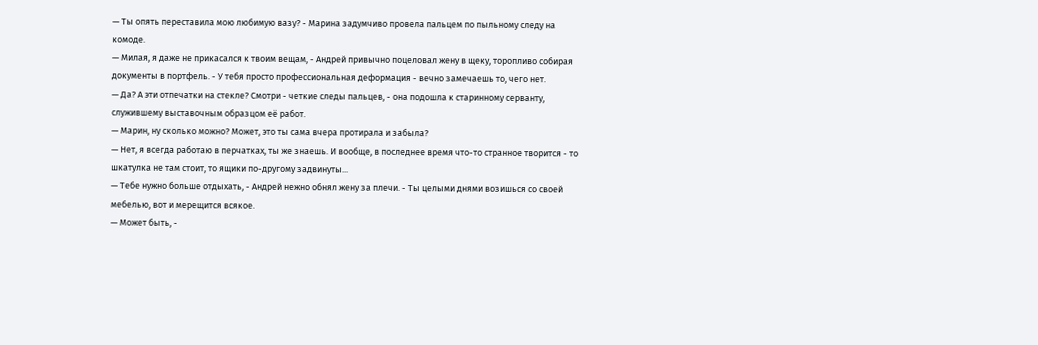— Ты опять переставила мою любимую вазу? - Марина задумчиво провела пальцем по пыльному следу на комоде.
— Милая, я даже не прикасался к твоим вещам, - Андрей привычно поцеловал жену в щеку, торопливо собирая документы в портфель. - У тебя просто профессиональная деформация - вечно замечаешь то, чего нет.
— Да? А эти отпечатки на стекле? Смотри - четкие следы пальцев, - она подошла к старинному серванту, служившему выставочным образцом её работ.
— Марин, ну сколько можно? Может, это ты сама вчера протирала и забыла?
— Нет, я всегда работаю в перчатках, ты же знаешь. И вообще, в последнее время что-то странное творится - то шкатулка не там стоит, то ящики по-другому задвинуты...
— Тебе нужно больше отдыхать, - Андрей нежно обнял жену за плечи. - Ты целыми днями возишься со своей мебелью, вот и мерещится всякое.
— Может быть, -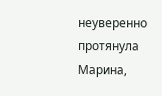неуверенно протянула Марина,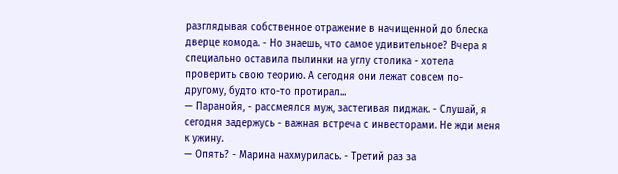разглядывая собственное отражение в начищенной до блеска дверце комода. - Но знаешь, что самое удивительное? Вчера я специально оставила пылинки на углу столика - хотела проверить свою теорию. А сегодня они лежат совсем по-другому, будто кто-то протирал...
— Паранойя, - рассмеялся муж, застегивая пиджак. - Слушай, я сегодня задержусь - важная встреча с инвесторами. Не жди меня к ужину.
— Опять? - Марина нахмурилась. - Третий раз за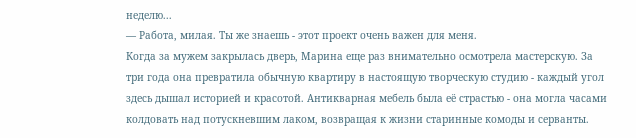неделю...
— Работа, милая. Ты же знаешь - этот проект очень важен для меня.
Когда за мужем закрылась дверь, Марина еще раз внимательно осмотрела мастерскую. За три года она превратила обычную квартиру в настоящую творческую студию - каждый угол здесь дышал историей и красотой. Антикварная мебель была её страстью - она могла часами колдовать над потускневшим лаком, возвращая к жизни старинные комоды и серванты.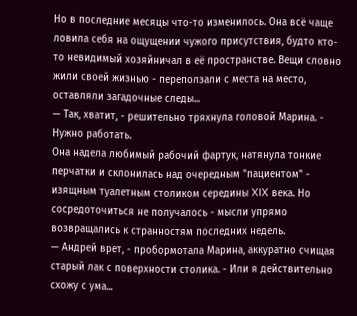Но в последние месяцы что-то изменилось. Она всё чаще ловила себя на ощущении чужого присутствия, будто кто-то невидимый хозяйничал в её пространстве. Вещи словно жили своей жизнью - переползали с места на место, оставляли загадочные следы...
— Так, хватит, - решительно тряхнула головой Марина. - Нужно работать.
Она надела любимый рабочий фартук, натянула тонкие перчатки и склонилась над очередным "пациентом" - изящным туалетным столиком середины XIX века. Но сосредоточиться не получалось - мысли упрямо возвращались к странностям последних недель.
— Андрей врет, - пробормотала Марина, аккуратно счищая старый лак с поверхности столика. - Или я действительно схожу с ума...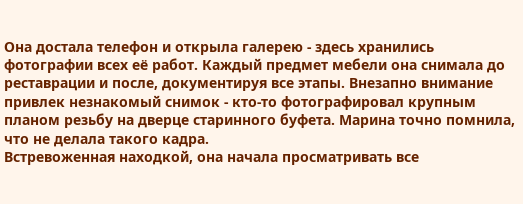Она достала телефон и открыла галерею - здесь хранились фотографии всех её работ. Каждый предмет мебели она снимала до реставрации и после, документируя все этапы. Внезапно внимание привлек незнакомый снимок - кто-то фотографировал крупным планом резьбу на дверце старинного буфета. Марина точно помнила, что не делала такого кадра.
Встревоженная находкой, она начала просматривать все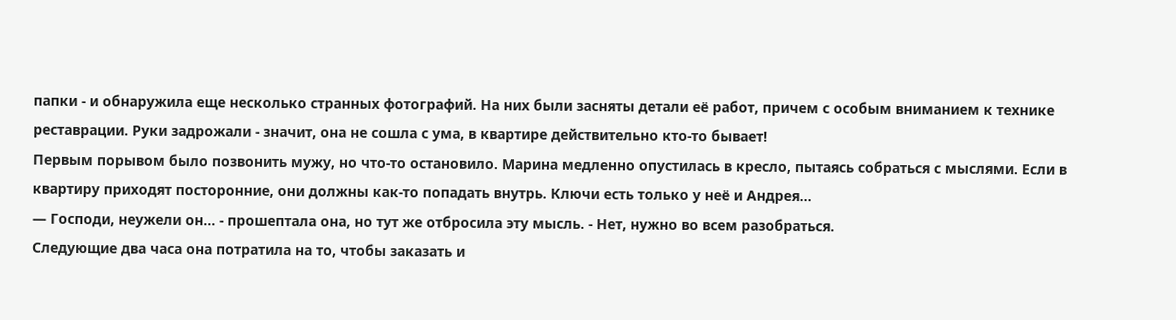папки - и обнаружила еще несколько странных фотографий. На них были засняты детали её работ, причем с особым вниманием к технике реставрации. Руки задрожали - значит, она не сошла с ума, в квартире действительно кто-то бывает!
Первым порывом было позвонить мужу, но что-то остановило. Марина медленно опустилась в кресло, пытаясь собраться с мыслями. Если в квартиру приходят посторонние, они должны как-то попадать внутрь. Ключи есть только у неё и Андрея...
— Господи, неужели он... - прошептала она, но тут же отбросила эту мысль. - Нет, нужно во всем разобраться.
Следующие два часа она потратила на то, чтобы заказать и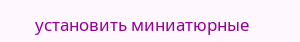установить миниатюрные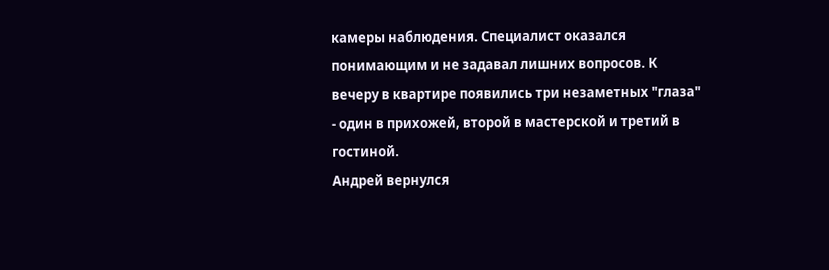камеры наблюдения. Специалист оказался понимающим и не задавал лишних вопросов. К вечеру в квартире появились три незаметных "глаза" - один в прихожей, второй в мастерской и третий в гостиной.
Андрей вернулся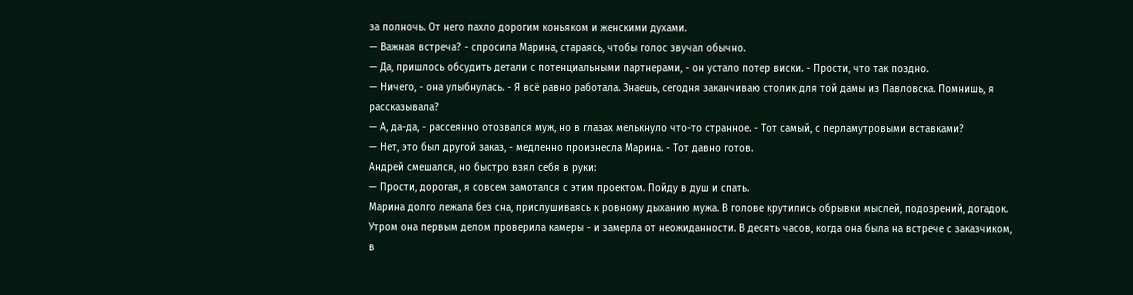за полночь. От него пахло дорогим коньяком и женскими духами.
— Важная встреча? - спросила Марина, стараясь, чтобы голос звучал обычно.
— Да, пришлось обсудить детали с потенциальными партнерами, - он устало потер виски. - Прости, что так поздно.
— Ничего, - она улыбнулась. - Я всё равно работала. Знаешь, сегодня заканчиваю столик для той дамы из Павловска. Помнишь, я рассказывала?
— А, да-да, - рассеянно отозвался муж, но в глазах мелькнуло что-то странное. - Тот самый, с перламутровыми вставками?
— Нет, это был другой заказ, - медленно произнесла Марина. - Тот давно готов.
Андрей смешался, но быстро взял себя в руки:
— Прости, дорогая, я совсем замотался с этим проектом. Пойду в душ и спать.
Марина долго лежала без сна, прислушиваясь к ровному дыханию мужа. В голове крутились обрывки мыслей, подозрений, догадок. Утром она первым делом проверила камеры - и замерла от неожиданности. В десять часов, когда она была на встрече с заказчиком, в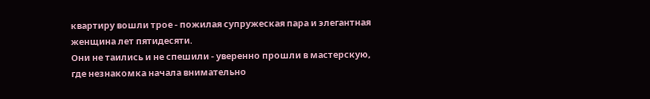квартиру вошли трое - пожилая супружеская пара и элегантная женщина лет пятидесяти.
Они не таились и не спешили - уверенно прошли в мастерскую, где незнакомка начала внимательно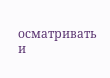осматривать и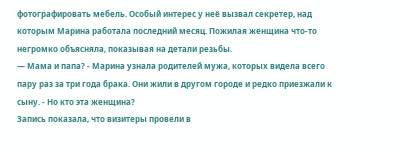фотографировать мебель. Особый интерес у неё вызвал секретер, над которым Марина работала последний месяц. Пожилая женщина что-то негромко объясняла, показывая на детали резьбы.
— Мама и папа? - Марина узнала родителей мужа, которых видела всего пару раз за три года брака. Они жили в другом городе и редко приезжали к сыну. - Но кто эта женщина?
Запись показала, что визитеры провели в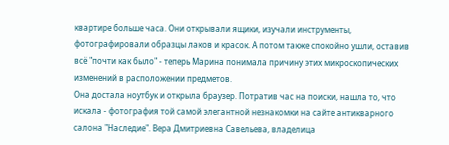квартире больше часа. Они открывали ящики, изучали инструменты, фотографировали образцы лаков и красок. А потом также спокойно ушли, оставив всё "почти как было" - теперь Марина понимала причину этих микроскопических изменений в расположении предметов.
Она достала ноутбук и открыла браузер. Потратив час на поиски, нашла то, что искала - фотография той самой элегантной незнакомки на сайте антикварного салона "Наследие". Вера Дмитриевна Савельева, владелица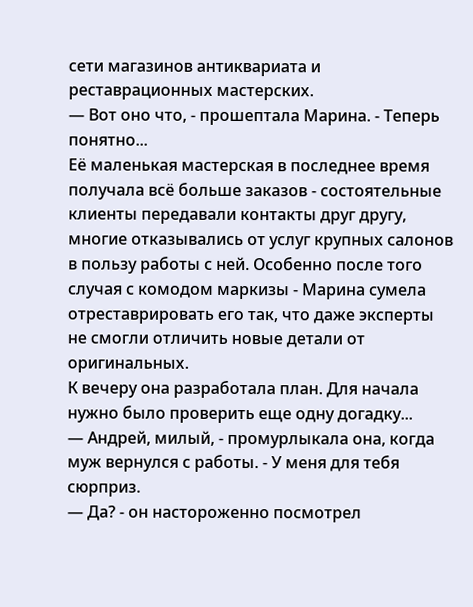сети магазинов антиквариата и реставрационных мастерских.
— Вот оно что, - прошептала Марина. - Теперь понятно...
Её маленькая мастерская в последнее время получала всё больше заказов - состоятельные клиенты передавали контакты друг другу, многие отказывались от услуг крупных салонов в пользу работы с ней. Особенно после того случая с комодом маркизы - Марина сумела отреставрировать его так, что даже эксперты не смогли отличить новые детали от оригинальных.
К вечеру она разработала план. Для начала нужно было проверить еще одну догадку...
— Андрей, милый, - промурлыкала она, когда муж вернулся с работы. - У меня для тебя сюрприз.
— Да? - он настороженно посмотрел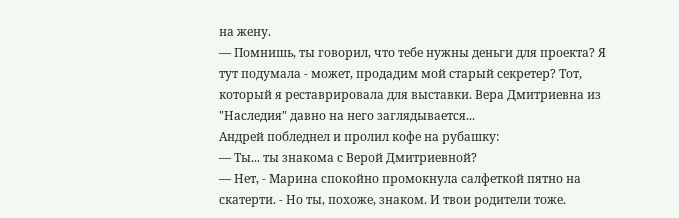на жену.
— Помнишь, ты говорил, что тебе нужны деньги для проекта? Я тут подумала - может, продадим мой старый секретер? Тот, который я реставрировала для выставки. Вера Дмитриевна из "Наследия" давно на него заглядывается...
Андрей побледнел и пролил кофе на рубашку:
— Ты... ты знакома с Верой Дмитриевной?
— Нет, - Марина спокойно промокнула салфеткой пятно на скатерти. - Но ты, похоже, знаком. И твои родители тоже.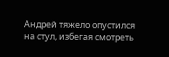Андрей тяжело опустился на стул, избегая смотреть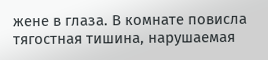жене в глаза. В комнате повисла тягостная тишина, нарушаемая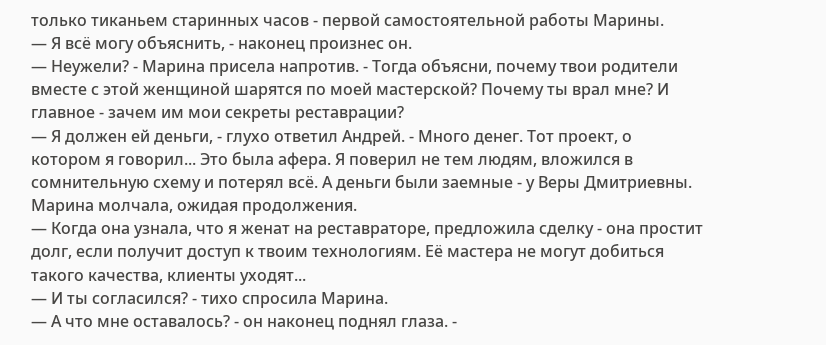только тиканьем старинных часов - первой самостоятельной работы Марины.
— Я всё могу объяснить, - наконец произнес он.
— Неужели? - Марина присела напротив. - Тогда объясни, почему твои родители вместе с этой женщиной шарятся по моей мастерской? Почему ты врал мне? И главное - зачем им мои секреты реставрации?
— Я должен ей деньги, - глухо ответил Андрей. - Много денег. Тот проект, о котором я говорил... Это была афера. Я поверил не тем людям, вложился в сомнительную схему и потерял всё. А деньги были заемные - у Веры Дмитриевны.
Марина молчала, ожидая продолжения.
— Когда она узнала, что я женат на реставраторе, предложила сделку - она простит долг, если получит доступ к твоим технологиям. Её мастера не могут добиться такого качества, клиенты уходят...
— И ты согласился? - тихо спросила Марина.
— А что мне оставалось? - он наконец поднял глаза. -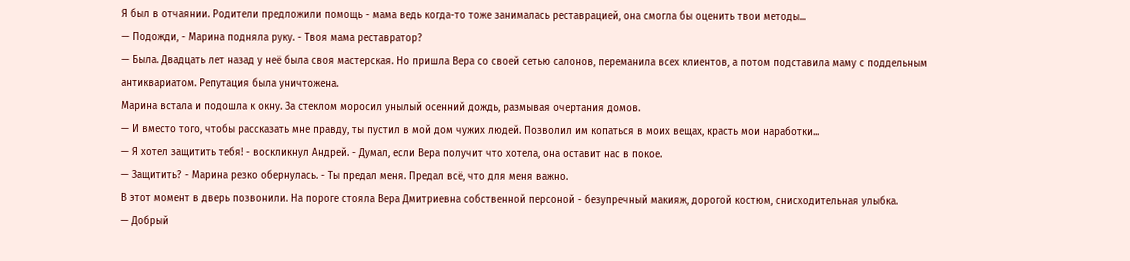Я был в отчаянии. Родители предложили помощь - мама ведь когда-то тоже занималась реставрацией, она смогла бы оценить твои методы...
— Подожди, - Марина подняла руку. - Твоя мама реставратор?
— Была. Двадцать лет назад у неё была своя мастерская. Но пришла Вера со своей сетью салонов, переманила всех клиентов, а потом подставила маму с поддельным антиквариатом. Репутация была уничтожена.
Марина встала и подошла к окну. За стеклом моросил унылый осенний дождь, размывая очертания домов.
— И вместо того, чтобы рассказать мне правду, ты пустил в мой дом чужих людей. Позволил им копаться в моих вещах, красть мои наработки...
— Я хотел защитить тебя! - воскликнул Андрей. - Думал, если Вера получит что хотела, она оставит нас в покое.
— Защитить? - Марина резко обернулась. - Ты предал меня. Предал всё, что для меня важно.
В этот момент в дверь позвонили. На пороге стояла Вера Дмитриевна собственной персоной - безупречный макияж, дорогой костюм, снисходительная улыбка.
— Добрый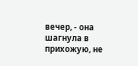вечер, - она шагнула в прихожую, не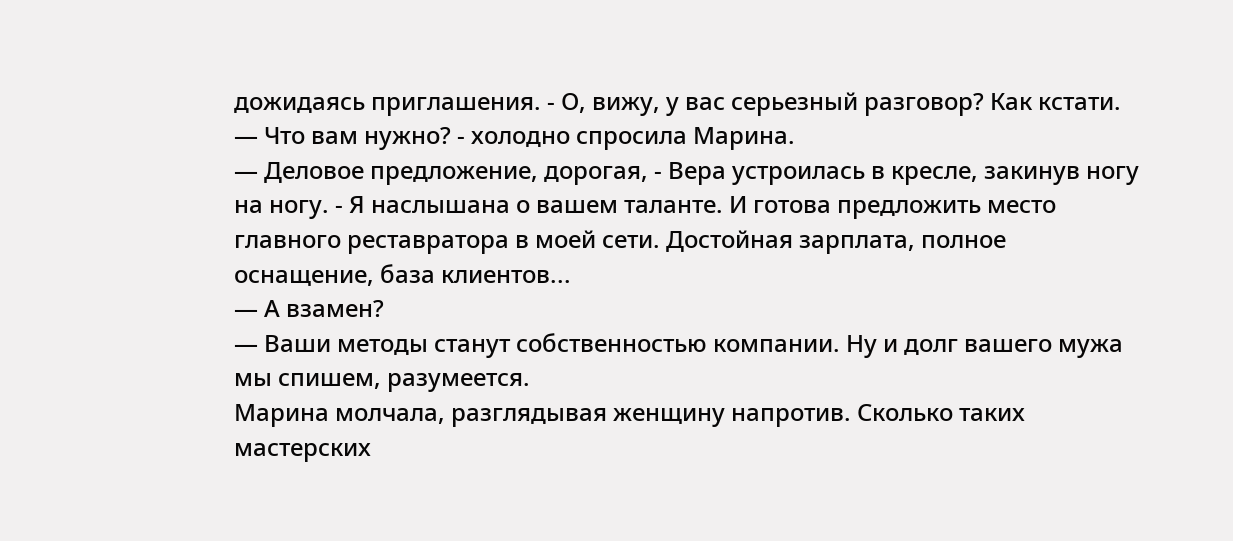дожидаясь приглашения. - О, вижу, у вас серьезный разговор? Как кстати.
— Что вам нужно? - холодно спросила Марина.
— Деловое предложение, дорогая, - Вера устроилась в кресле, закинув ногу на ногу. - Я наслышана о вашем таланте. И готова предложить место главного реставратора в моей сети. Достойная зарплата, полное оснащение, база клиентов...
— А взамен?
— Ваши методы станут собственностью компании. Ну и долг вашего мужа мы спишем, разумеется.
Марина молчала, разглядывая женщину напротив. Сколько таких мастерских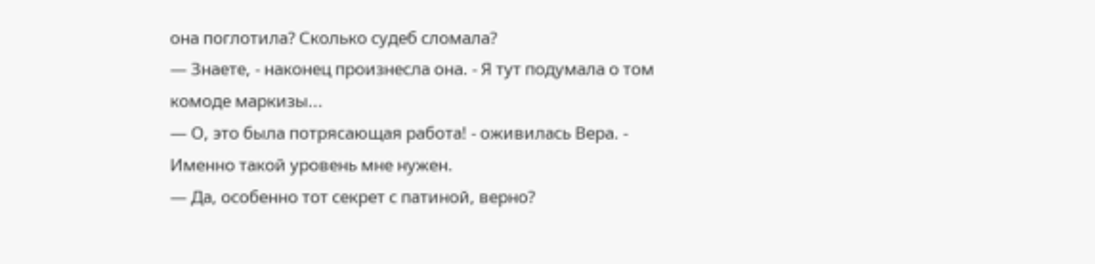она поглотила? Сколько судеб сломала?
— Знаете, - наконец произнесла она. - Я тут подумала о том комоде маркизы...
— О, это была потрясающая работа! - оживилась Вера. - Именно такой уровень мне нужен.
— Да, особенно тот секрет с патиной, верно?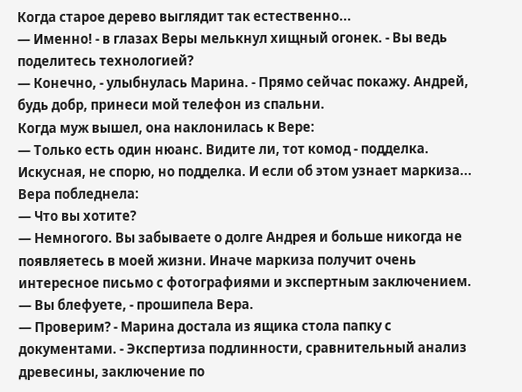Когда старое дерево выглядит так естественно...
— Именно! - в глазах Веры мелькнул хищный огонек. - Вы ведь поделитесь технологией?
— Конечно, - улыбнулась Марина. - Прямо сейчас покажу. Андрей, будь добр, принеси мой телефон из спальни.
Когда муж вышел, она наклонилась к Вере:
— Только есть один нюанс. Видите ли, тот комод - подделка. Искусная, не спорю, но подделка. И если об этом узнает маркиза...
Вера побледнела:
— Что вы хотите?
— Немногого. Вы забываете о долге Андрея и больше никогда не появляетесь в моей жизни. Иначе маркиза получит очень интересное письмо с фотографиями и экспертным заключением.
— Вы блефуете, - прошипела Вера.
— Проверим? - Марина достала из ящика стола папку с документами. - Экспертиза подлинности, сравнительный анализ древесины, заключение по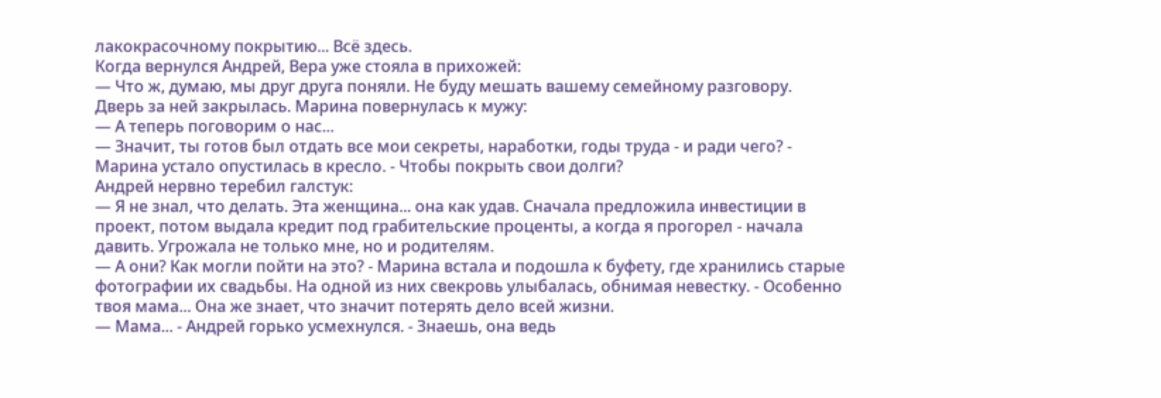лакокрасочному покрытию... Всё здесь.
Когда вернулся Андрей, Вера уже стояла в прихожей:
— Что ж, думаю, мы друг друга поняли. Не буду мешать вашему семейному разговору.
Дверь за ней закрылась. Марина повернулась к мужу:
— А теперь поговорим о нас...
— Значит, ты готов был отдать все мои секреты, наработки, годы труда - и ради чего? - Марина устало опустилась в кресло. - Чтобы покрыть свои долги?
Андрей нервно теребил галстук:
— Я не знал, что делать. Эта женщина... она как удав. Сначала предложила инвестиции в проект, потом выдала кредит под грабительские проценты, а когда я прогорел - начала давить. Угрожала не только мне, но и родителям.
— А они? Как могли пойти на это? - Марина встала и подошла к буфету, где хранились старые фотографии их свадьбы. На одной из них свекровь улыбалась, обнимая невестку. - Особенно твоя мама... Она же знает, что значит потерять дело всей жизни.
— Мама... - Андрей горько усмехнулся. - Знаешь, она ведь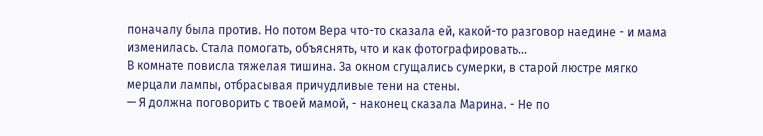поначалу была против. Но потом Вера что-то сказала ей, какой-то разговор наедине - и мама изменилась. Стала помогать, объяснять, что и как фотографировать...
В комнате повисла тяжелая тишина. За окном сгущались сумерки, в старой люстре мягко мерцали лампы, отбрасывая причудливые тени на стены.
— Я должна поговорить с твоей мамой, - наконец сказала Марина. - Не по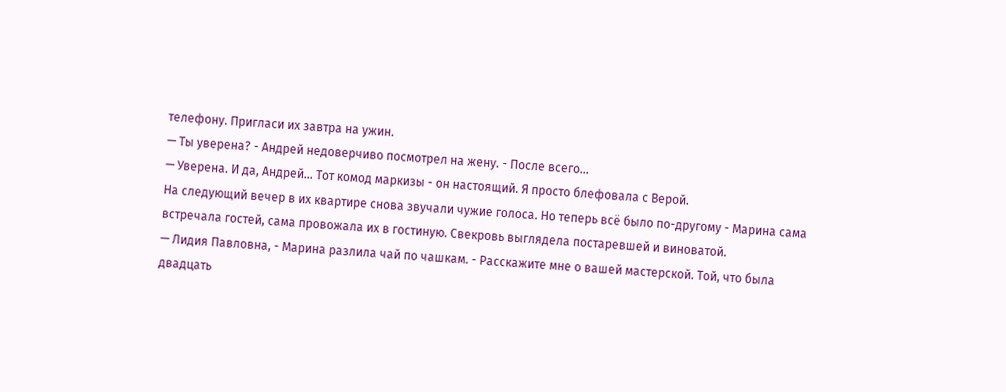телефону. Пригласи их завтра на ужин.
— Ты уверена? - Андрей недоверчиво посмотрел на жену. - После всего...
— Уверена. И да, Андрей... Тот комод маркизы - он настоящий. Я просто блефовала с Верой.
На следующий вечер в их квартире снова звучали чужие голоса. Но теперь всё было по-другому - Марина сама встречала гостей, сама провожала их в гостиную. Свекровь выглядела постаревшей и виноватой.
— Лидия Павловна, - Марина разлила чай по чашкам. - Расскажите мне о вашей мастерской. Той, что была двадцать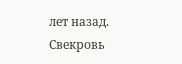лет назад.
Свекровь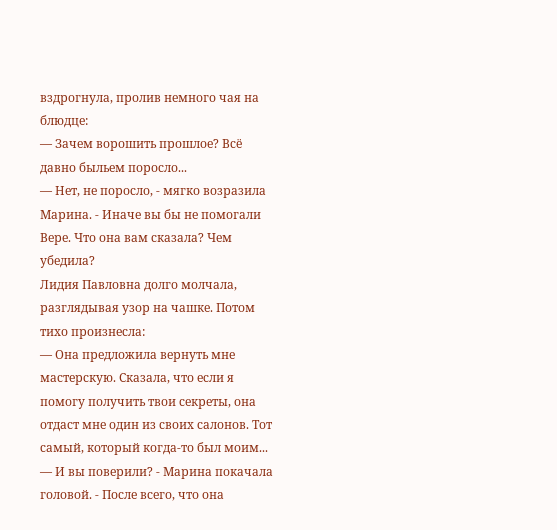вздрогнула, пролив немного чая на блюдце:
— Зачем ворошить прошлое? Всё давно быльем поросло...
— Нет, не поросло, - мягко возразила Марина. - Иначе вы бы не помогали Вере. Что она вам сказала? Чем убедила?
Лидия Павловна долго молчала, разглядывая узор на чашке. Потом тихо произнесла:
— Она предложила вернуть мне мастерскую. Сказала, что если я помогу получить твои секреты, она отдаст мне один из своих салонов. Тот самый, который когда-то был моим...
— И вы поверили? - Марина покачала головой. - После всего, что она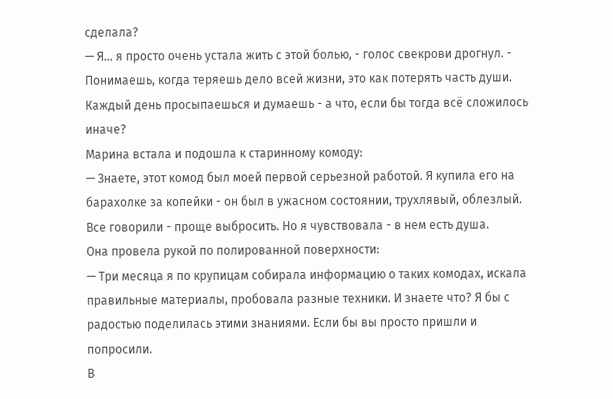сделала?
— Я... я просто очень устала жить с этой болью, - голос свекрови дрогнул. - Понимаешь, когда теряешь дело всей жизни, это как потерять часть души. Каждый день просыпаешься и думаешь - а что, если бы тогда всё сложилось иначе?
Марина встала и подошла к старинному комоду:
— Знаете, этот комод был моей первой серьезной работой. Я купила его на барахолке за копейки - он был в ужасном состоянии, трухлявый, облезлый. Все говорили - проще выбросить. Но я чувствовала - в нем есть душа.
Она провела рукой по полированной поверхности:
— Три месяца я по крупицам собирала информацию о таких комодах, искала правильные материалы, пробовала разные техники. И знаете что? Я бы с радостью поделилась этими знаниями. Если бы вы просто пришли и попросили.
В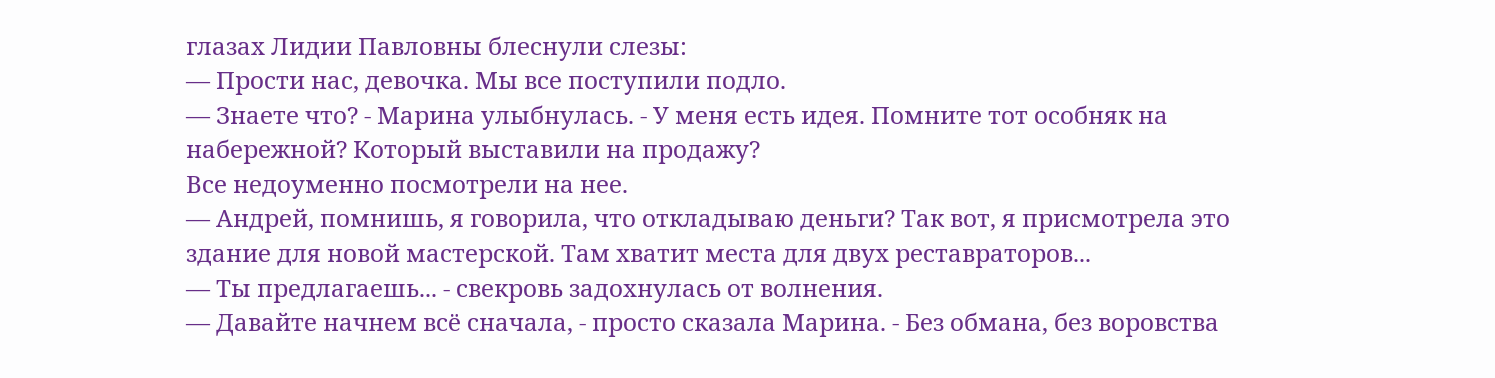глазах Лидии Павловны блеснули слезы:
— Прости нас, девочка. Мы все поступили подло.
— Знаете что? - Марина улыбнулась. - У меня есть идея. Помните тот особняк на набережной? Который выставили на продажу?
Все недоуменно посмотрели на нее.
— Андрей, помнишь, я говорила, что откладываю деньги? Так вот, я присмотрела это здание для новой мастерской. Там хватит места для двух реставраторов...
— Ты предлагаешь... - свекровь задохнулась от волнения.
— Давайте начнем всё сначала, - просто сказала Марина. - Без обмана, без воровства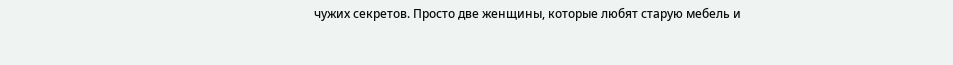чужих секретов. Просто две женщины, которые любят старую мебель и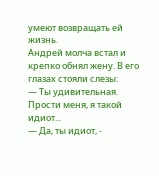умеют возвращать ей жизнь.
Андрей молча встал и крепко обнял жену. В его глазах стояли слезы:
— Ты удивительная. Прости меня, я такой идиот...
— Да, ты идиот, -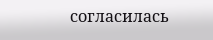согласилась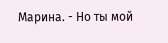Марина. - Но ты мой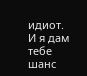идиот. И я дам тебе шанс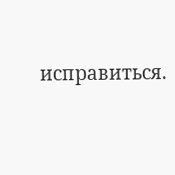исправиться.